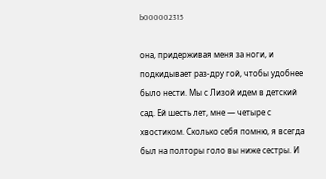b000002315

она, придерживая меня за ноги, и подкидывает раз-дру гой, чтобы удобнее было нести. Мы с Лизой идем в детский сад. Ей шесть лет, мне — четыре с хвостиком. Сколько себя помню, я всегда был на полторы голо вы ниже сестры. И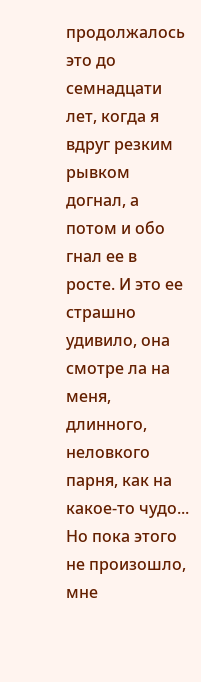продолжалось это до семнадцати лет, когда я вдруг резким рывком догнал, а потом и обо гнал ее в росте. И это ее страшно удивило, она смотре ла на меня, длинного, неловкого парня, как на какое-то чудо... Но пока этого не произошло, мне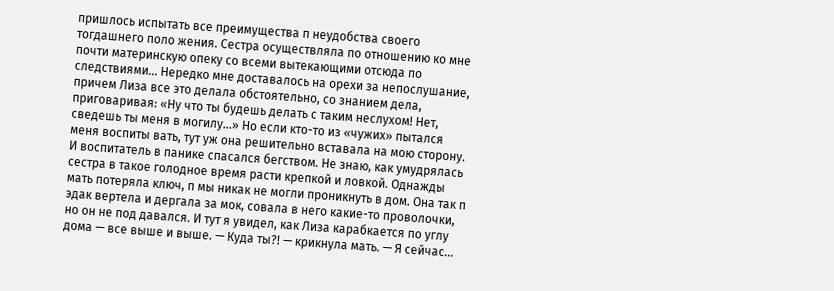пришлось испытать все преимущества п неудобства своего тогдашнего поло жения. Сестра осуществляла по отношению ко мне почти материнскую опеку со всеми вытекающими отсюда по следствиями... Нередко мне доставалось на орехи за непослушание, причем Лиза все это делала обстоятельно, со знанием дела, приговаривая: «Ну что ты будешь делать с таким неслухом! Нет, сведешь ты меня в могилу...» Но если кто-то из «чужих» пытался меня воспиты вать, тут уж она решительно вставала на мою сторону. И воспитатель в панике спасался бегством. Не знаю, как умудрялась сестра в такое голодное время расти крепкой и ловкой. Однажды мать потеряла ключ, п мы никак не могли проникнуть в дом. Она так п эдак вертела и дергала за мок, совала в него какие-то проволочки, но он не под давался. И тут я увидел, как Лиза карабкается по углу дома — все выше и выше. — Куда ты?! — крикнула мать. — Я сейчас...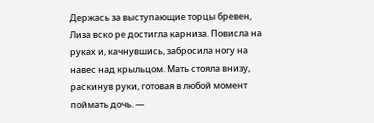Держась за выступающие торцы бревен, Лиза вско ре достигла карниза. Повисла на руках и, качнувшись, забросила ногу на навес над крыльцом. Мать стояла внизу, раскинув руки, готовая в любой момент поймать дочь. —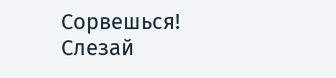Сорвешься! Слезай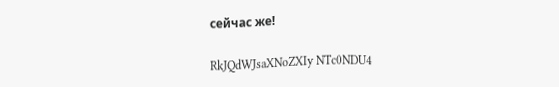сейчас же!

RkJQdWJsaXNoZXIy NTc0NDU4